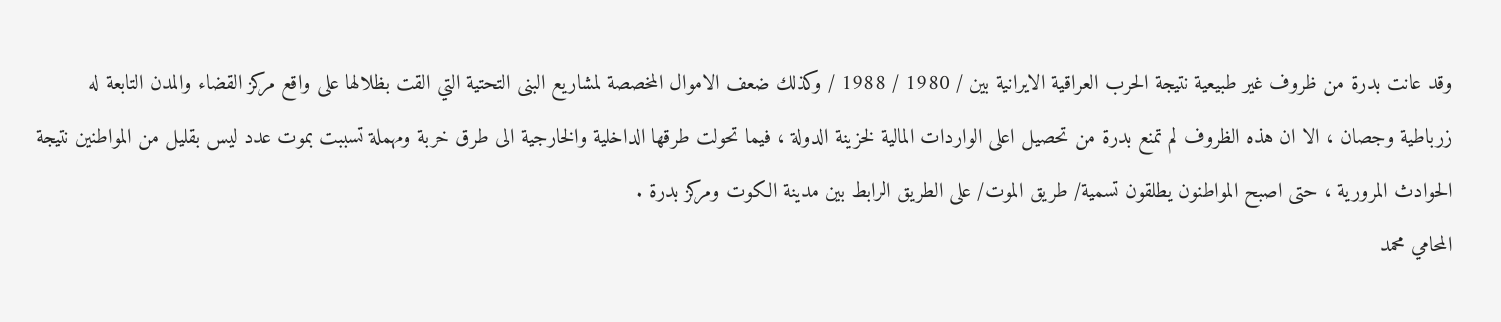وقد عانت بدرة من ظروف غير طبيعية نتيجة الحرب العراقية الايرانية بين / 1980 / 1988 / وكذلك ضعف الاموال المخصصة لمشاريع البنى التحتية التي القت بظلالها على واقع مركز القضاء والمدن التابعة له زرباطية وجصان ، الا ان هذه الظروف لم تمنع بدرة من تحصيل اعلى الواردات المالية لخزينة الدولة ، فيما تحولت طرقها الداخلية والخارجية الى طرق خربة ومهملة تسببت بموت عدد ليس بقليل من المواطنين نتيجة الحوادث المرورية ، حتى اصبح المواطنون يطلقون تسمية/ طريق الموت/ على الطريق الرابط بين مدينة الكوت ومركز بدرة .
المحامي محمد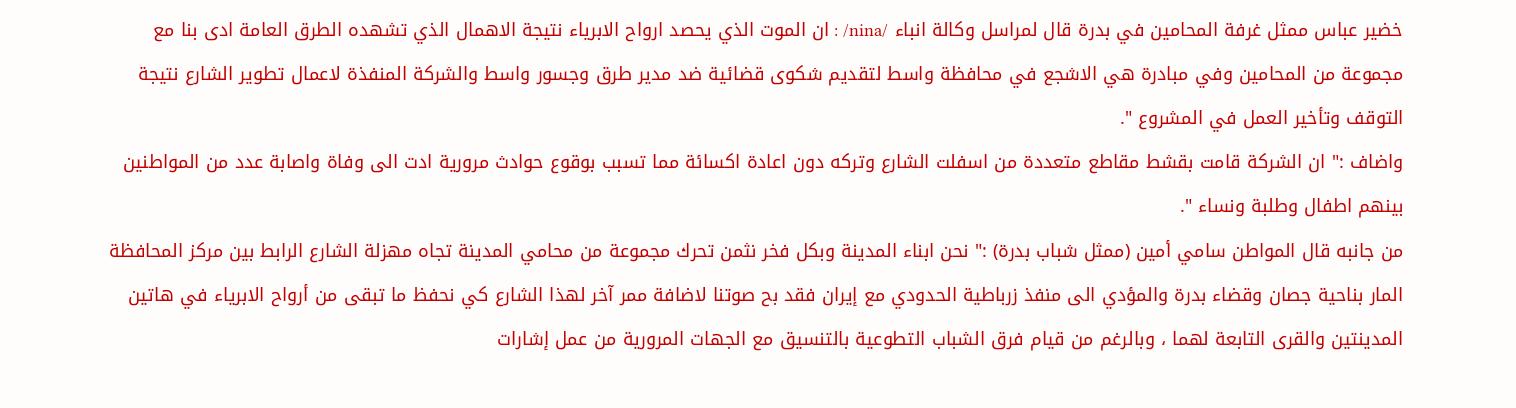خضير عباس ممثل غرفة المحامين في بدرة قال لمراسل وكالة انباء /nina/ : ان الموت الذي يحصد ارواح الابرياء نتيجة الاهمال الذي تشهده الطرق العامة ادى بنا مع مجموعة من المحامين وفي مبادرة هي الاشجع في محافظة واسط لتقديم شكوى قضائية ضد مدير طرق وجسور واسط والشركة المنفذة لاعمال تطوير الشارع نتيجة التوقف وتأخير العمل في المشروع ".
واضاف :" ان الشركة قامت بقشط مقاطع متعددة من اسفلت الشارع وتركه دون اعادة اكسائة مما تسبب بوقوع حوادث مرورية ادت الى وفاة واصابة عدد من المواطنين بينهم اطفال وطلبة ونساء ".
من جانبه قال المواطن سامي أمين (ممثل شباب بدرة) :" نحن ابناء المدينة وبكل فخر نثمن تحرك مجموعة من محامي المدينة تجاه مهزلة الشارع الرابط بين مركز المحافظة المار بناحية جصان وقضاء بدرة والمؤدي الى منفذ زرباطية الحدودي مع إيران فقد بح صوتنا لاضافة ممر آخر لهذا الشارع كي نحفظ ما تبقى من أرواح الابرياء في هاتين المدينتين والقرى التابعة لهما ، وبالرغم من قيام فرق الشباب التطوعية بالتنسيق مع الجهات المرورية من عمل إشارات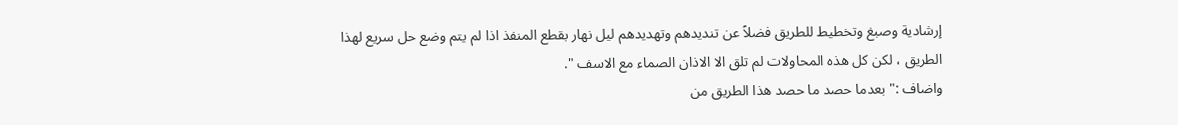إرشادية وصبغ وتخطيط للطريق فضلاً عن تنديدهم وتهديدهم ليل نهار بقطع المنفذ اذا لم يتم وضع حل سريع لهذا الطريق ، لكن كل هذه المحاولات لم تلق الا الاذان الصماء مع الاسف ".
واضاف :" بعدما حصد ما حصد هذا الطريق من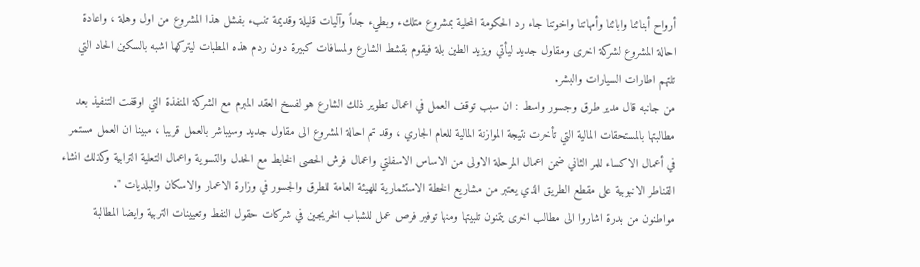أرواح أبنائنا وابائنا وأمهاتنا واخوتنا جاء رد الحكومة المحلية بمشروع متلكء وبطيء جداً وآليات قليلة وقديمة تنبء بفشل هذا المشروع من اول وهلة ، واعادة احالة المشروع لشركة اخرى ومقاول جديد ليأتي ويزيد الطين بلة فيقوم بقشط الشارع ولمسافات كبيرة دون ردم هذه المطبات ليتركها اشبه بالسكين الحاد التي تلتهم اطارات السيارات والبشر.
من جانبه قال مدير طرق وجسور واسط : ان سبب توقف العمل في اعمال تطوير ذلك الشارع هو لفسخ العقد المبرم مع الشركة المنفذة التي اوقفت التنفيذ بعد مطالبتها بالمستحقات المالية التي تأخرت نتيجة الموازنة المالية للعام الجاري ، وقد تم احالة المشروع الى مقاول جديد وسيباشر بالعمل قريبا ، مبينا ان العمل مستمر في أعمال الاكساء للمر الثاني ضمن اعمال المرحلة الاولى من الاساس الاسفلتي واعمال فرش الحصى الخابط مع الحدل والتسوية واعمال التعلية الترابية وكذلك انشاء القناطر الانبوبية على مقطع الطريق الذي يعتبر من مشاريع الخطة الاستثمارية للهيئة العامة للطرق والجسور في وزارة الاعمار والاسكان والبلديات ".
مواطنون من بدرة اشاروا الى مطالب اخرى يتمنون تلبيتها ومنها توفير فرص عمل للشباب الخريجين في شركات حقول النفط وتعيينات التربية وايضا المطالبة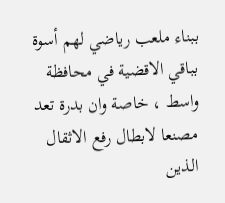ببناء ملعب رياضي لهم أسوة بباقي الاقضية في محافظة واسط ، خاصة وان بدرة تعد مصنعا لابطال رفع الاثقال الذين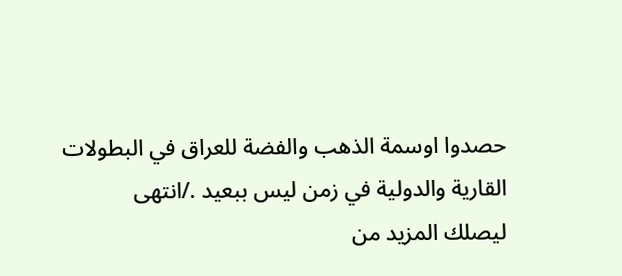حصدوا اوسمة الذهب والفضة للعراق في البطولات القارية والدولية في زمن ليس ببعيد ./انتهى
ليصلك المزيد من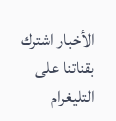الأخبار اشترك بقناتنا على التليغرام